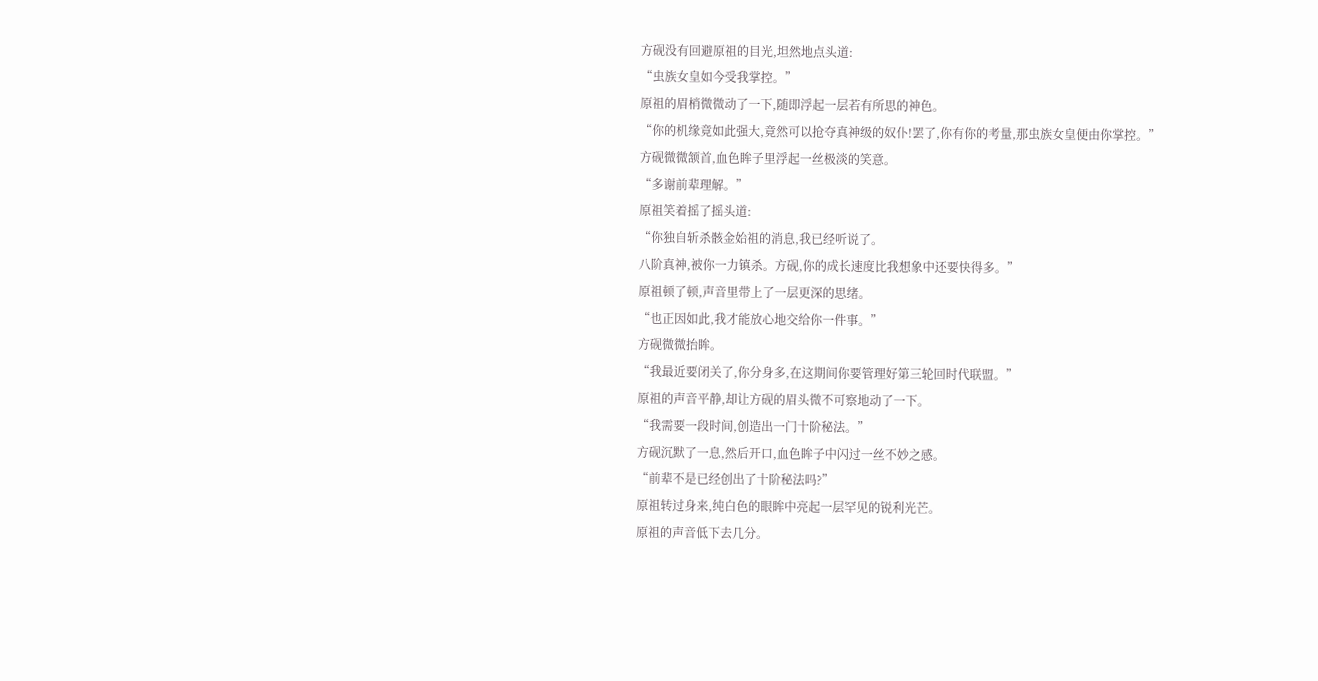方砚没有回避原祖的目光,坦然地点头道:
“虫族女皇如今受我掌控。”
原祖的眉梢微微动了一下,随即浮起一层若有所思的神色。
“你的机缘竟如此强大,竟然可以抢夺真神级的奴仆!罢了,你有你的考量,那虫族女皇便由你掌控。”
方砚微微颔首,血色眸子里浮起一丝极淡的笑意。
“多谢前辈理解。”
原祖笑着摇了摇头道:
“你独自斩杀骸金始祖的消息,我已经听说了。
八阶真神,被你一力镇杀。方砚,你的成长速度比我想象中还要快得多。”
原祖顿了顿,声音里带上了一层更深的思绪。
“也正因如此,我才能放心地交给你一件事。”
方砚微微抬眸。
“我最近要闭关了,你分身多,在这期间你要管理好第三轮回时代联盟。”
原祖的声音平静,却让方砚的眉头微不可察地动了一下。
“我需要一段时间,创造出一门十阶秘法。”
方砚沉默了一息,然后开口,血色眸子中闪过一丝不妙之感。
“前辈不是已经创出了十阶秘法吗?”
原祖转过身来,纯白色的眼眸中亮起一层罕见的锐利光芒。
原祖的声音低下去几分。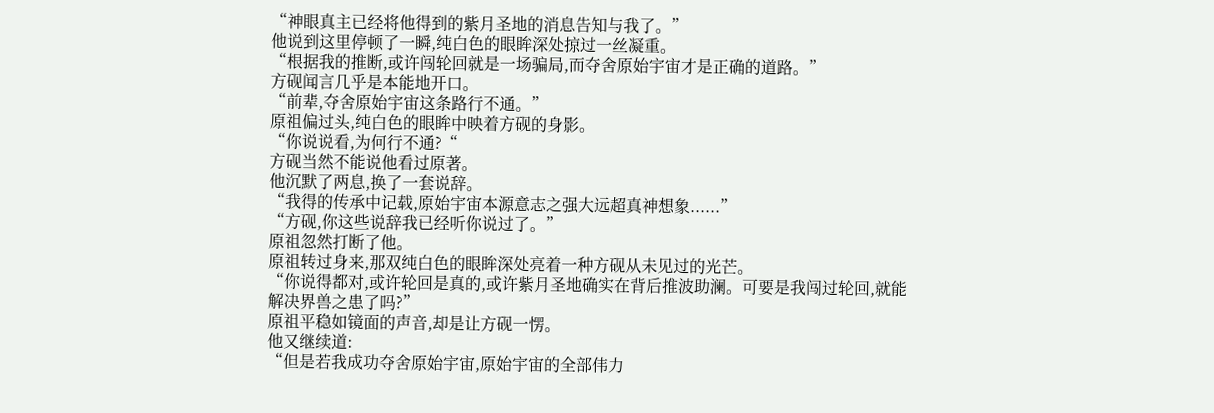“神眼真主已经将他得到的紫月圣地的消息告知与我了。”
他说到这里停顿了一瞬,纯白色的眼眸深处掠过一丝凝重。
“根据我的推断,或许闯轮回就是一场骗局,而夺舍原始宇宙才是正确的道路。”
方砚闻言几乎是本能地开口。
“前辈,夺舍原始宇宙这条路行不通。”
原祖偏过头,纯白色的眼眸中映着方砚的身影。
“你说说看,为何行不通?“
方砚当然不能说他看过原著。
他沉默了两息,换了一套说辞。
“我得的传承中记载,原始宇宙本源意志之强大远超真神想象......”
“方砚,你这些说辞我已经听你说过了。”
原祖忽然打断了他。
原祖转过身来,那双纯白色的眼眸深处亮着一种方砚从未见过的光芒。
“你说得都对,或许轮回是真的,或许紫月圣地确实在背后推波助澜。可要是我闯过轮回,就能解决界兽之患了吗?”
原祖平稳如镜面的声音,却是让方砚一愣。
他又继续道:
“但是若我成功夺舍原始宇宙,原始宇宙的全部伟力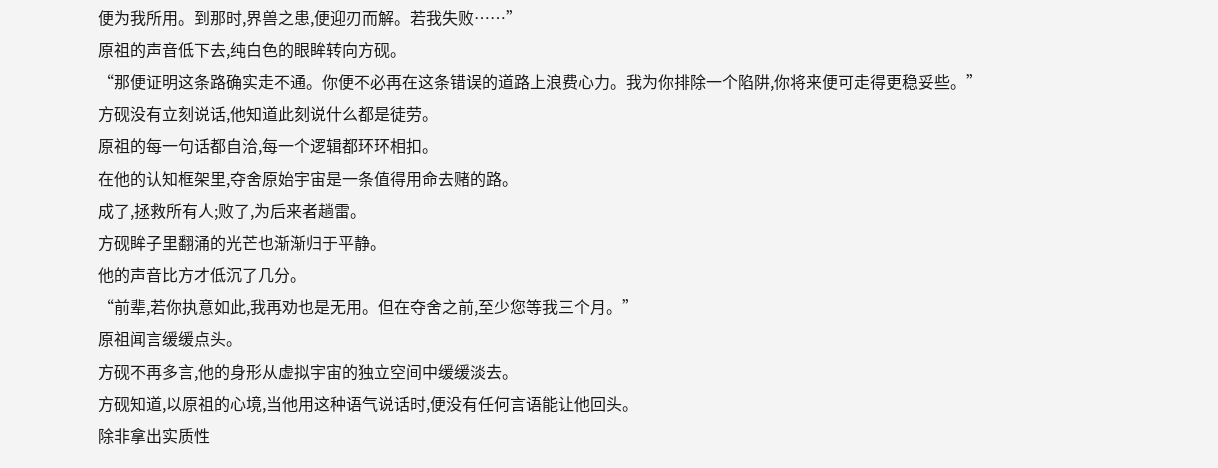便为我所用。到那时,界兽之患,便迎刃而解。若我失败……”
原祖的声音低下去,纯白色的眼眸转向方砚。
“那便证明这条路确实走不通。你便不必再在这条错误的道路上浪费心力。我为你排除一个陷阱,你将来便可走得更稳妥些。”
方砚没有立刻说话,他知道此刻说什么都是徒劳。
原祖的每一句话都自洽,每一个逻辑都环环相扣。
在他的认知框架里,夺舍原始宇宙是一条值得用命去赌的路。
成了,拯救所有人;败了,为后来者趟雷。
方砚眸子里翻涌的光芒也渐渐归于平静。
他的声音比方才低沉了几分。
“前辈,若你执意如此,我再劝也是无用。但在夺舍之前,至少您等我三个月。”
原祖闻言缓缓点头。
方砚不再多言,他的身形从虚拟宇宙的独立空间中缓缓淡去。
方砚知道,以原祖的心境,当他用这种语气说话时,便没有任何言语能让他回头。
除非拿出实质性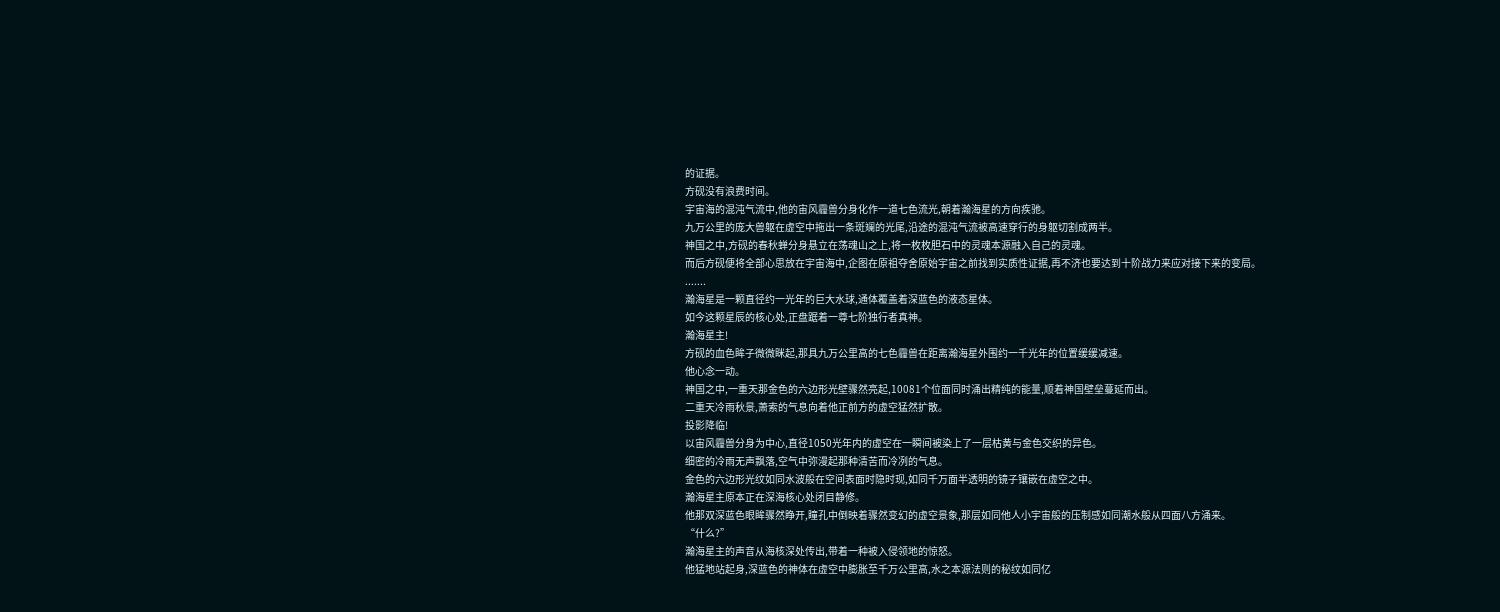的证据。
方砚没有浪费时间。
宇宙海的混沌气流中,他的宙风霾兽分身化作一道七色流光,朝着瀚海星的方向疾驰。
九万公里的庞大兽躯在虚空中拖出一条斑斓的光尾,沿途的混沌气流被高速穿行的身躯切割成两半。
神国之中,方砚的春秋蝉分身悬立在荡魂山之上,将一枚枚胆石中的灵魂本源融入自己的灵魂。
而后方砚便将全部心思放在宇宙海中,企图在原祖夺舍原始宇宙之前找到实质性证据,再不济也要达到十阶战力来应对接下来的变局。
.......
瀚海星是一颗直径约一光年的巨大水球,通体覆盖着深蓝色的液态星体。
如今这颗星辰的核心处,正盘踞着一尊七阶独行者真神。
瀚海星主!
方砚的血色眸子微微眯起,那具九万公里高的七色霾兽在距离瀚海星外围约一千光年的位置缓缓减速。
他心念一动。
神国之中,一重天那金色的六边形光壁骤然亮起,10081个位面同时涌出精纯的能量,顺着神国壁垒蔓延而出。
二重天冷雨秋景,萧索的气息向着他正前方的虚空猛然扩散。
投影降临!
以宙风霾兽分身为中心,直径1050光年内的虚空在一瞬间被染上了一层枯黄与金色交织的异色。
细密的冷雨无声飘落,空气中弥漫起那种清苦而冷冽的气息。
金色的六边形光纹如同水波般在空间表面时隐时现,如同千万面半透明的镜子镶嵌在虚空之中。
瀚海星主原本正在深海核心处闭目静修。
他那双深蓝色眼眸骤然睁开,瞳孔中倒映着骤然变幻的虚空景象,那层如同他人小宇宙般的压制感如同潮水般从四面八方涌来。
“什么?”
瀚海星主的声音从海核深处传出,带着一种被入侵领地的惊怒。
他猛地站起身,深蓝色的神体在虚空中膨胀至千万公里高,水之本源法则的秘纹如同亿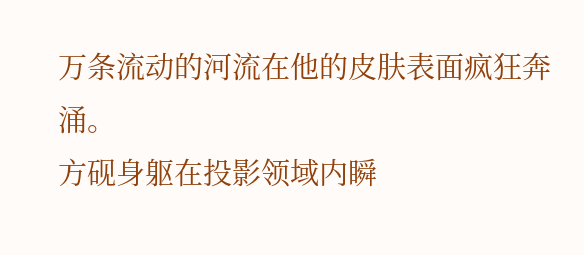万条流动的河流在他的皮肤表面疯狂奔涌。
方砚身躯在投影领域内瞬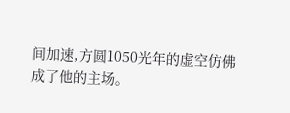间加速,方圆1050光年的虚空仿佛成了他的主场。